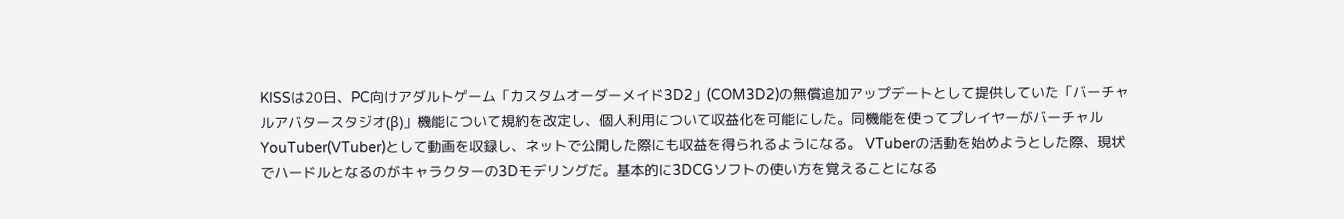KISSは20日、PC向けアダルトゲーム「カスタムオーダーメイド3D2」(COM3D2)の無償追加アップデートとして提供していた「バーチャルアバタースタジオ(β)」機能について規約を改定し、個人利用について収益化を可能にした。同機能を使ってプレイヤーがバーチャルYouTuber(VTuber)として動画を収録し、ネットで公開した際にも収益を得られるようになる。 VTuberの活動を始めようとした際、現状でハードルとなるのがキャラクターの3Dモデリングだ。基本的に3DCGソフトの使い方を覚えることになる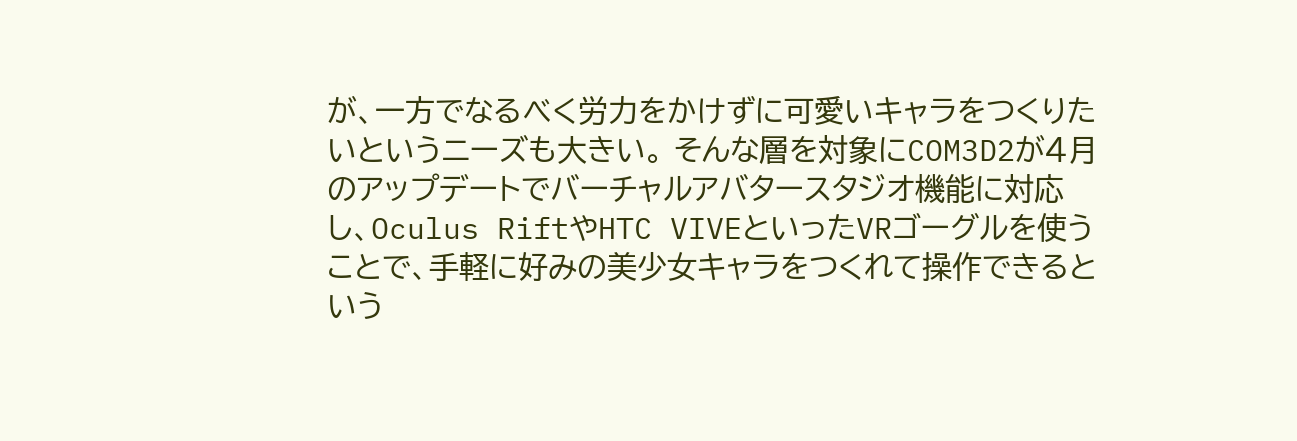が、一方でなるべく労力をかけずに可愛いキャラをつくりたいというニーズも大きい。 そんな層を対象にCOM3D2が4月のアップデートでバーチャルアバタースタジオ機能に対応し、Oculus RiftやHTC VIVEといったVRゴーグルを使うことで、手軽に好みの美少女キャラをつくれて操作できるという